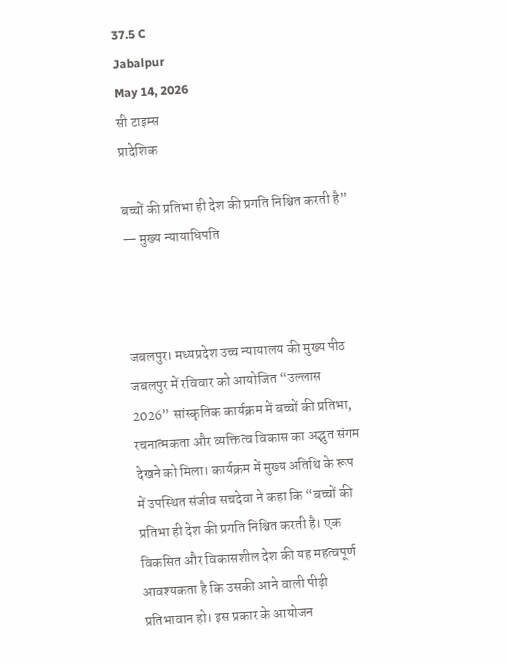37.5 C
Jabalpur
May 14, 2026
सी टाइम्स
प्रादेशिक

बच्चों की प्रतिभा ही देश की प्रगति निश्चित करती है” — मुख्य न्यायाधिपति



जबलपुर। मध्यप्रदेश उच्च न्यायालय की मुख्य पीठ जबलपुर में रविवार को आयोजित “उल्लास 2026” सांस्कृतिक कार्यक्रम में बच्चों की प्रतिभा, रचनात्मकता और व्यक्तित्व विकास का अद्भुत संगम देखने को मिला। कार्यक्रम में मुख्य अतिथि के रूप में उपस्थित संजीव सचदेवा ने कहा कि “बच्चों की प्रतिभा ही देश की प्रगति निश्चित करती है। एक विकसित और विकासशील देश की यह महत्वपूर्ण आवश्यकता है कि उसकी आने वाली पीढ़ी प्रतिभावान हो। इस प्रकार के आयोजन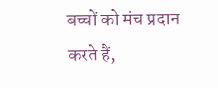बच्चों को मंच प्रदान करते हैं,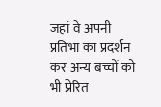जहां वे अपनी प्रतिभा का प्रदर्शन कर अन्य बच्चों को भी प्रेरित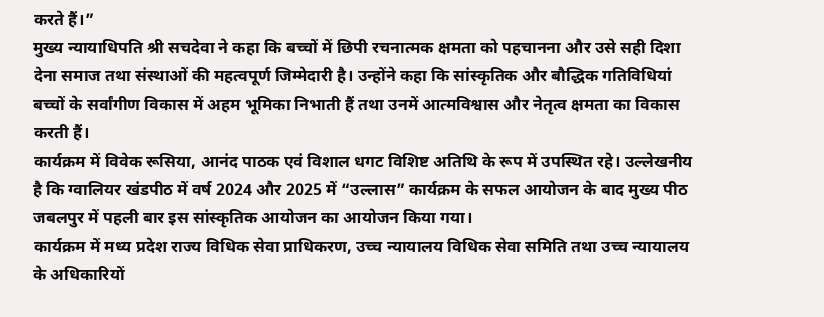करते हैं।”
मुख्य न्यायाधिपति श्री सचदेवा ने कहा कि बच्चों में छिपी रचनात्मक क्षमता को पहचानना और उसे सही दिशा देना समाज तथा संस्थाओं की महत्वपूर्ण जिम्मेदारी है। उन्होंने कहा कि सांस्कृतिक और बौद्धिक गतिविधियां बच्चों के सर्वांगीण विकास में अहम भूमिका निभाती हैं तथा उनमें आत्मविश्वास और नेतृत्व क्षमता का विकास करती हैं।
कार्यक्रम में विवेक रूसिया, आनंद पाठक एवं विशाल धगट विशिष्ट अतिथि के रूप में उपस्थित रहे। उल्लेखनीय है कि ग्वालियर खंडपीठ में वर्ष 2024 और 2025 में “उल्लास” कार्यक्रम के सफल आयोजन के बाद मुख्य पीठ जबलपुर में पहली बार इस सांस्कृतिक आयोजन का आयोजन किया गया।
कार्यक्रम में मध्य प्रदेश राज्य विधिक सेवा प्राधिकरण, उच्च न्यायालय विधिक सेवा समिति तथा उच्च न्यायालय के अधिकारियों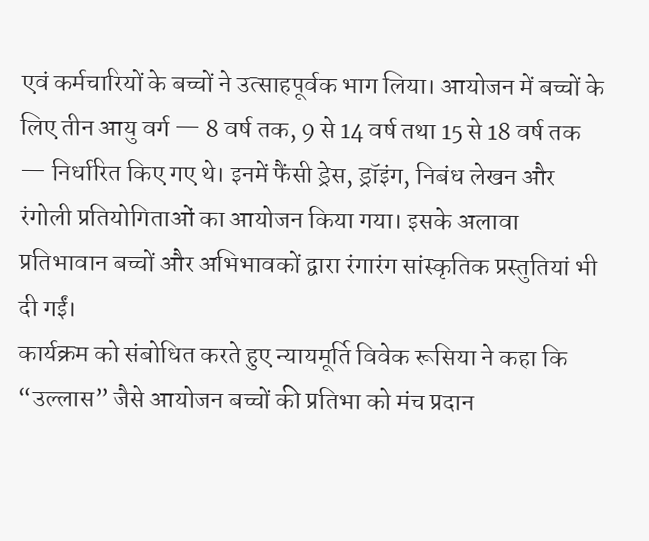एवं कर्मचारियों के बच्चों ने उत्साहपूर्वक भाग लिया। आयोजन में बच्चों के लिए तीन आयु वर्ग — 8 वर्ष तक, 9 से 14 वर्ष तथा 15 से 18 वर्ष तक — निर्धारित किए गए थे। इनमें फैंसी ड्रेस, ड्रॉइंग, निबंध लेखन और रंगोली प्रतियोगिताओं का आयोजन किया गया। इसके अलावा प्रतिभावान बच्चों और अभिभावकों द्वारा रंगारंग सांस्कृतिक प्रस्तुतियां भी दी गईं।
कार्यक्रम को संबोधित करते हुए न्यायमूर्ति विवेक रूसिया ने कहा कि “उल्लास” जैसे आयोजन बच्चों की प्रतिभा को मंच प्रदान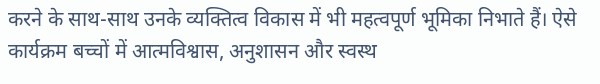करने के साथ-साथ उनके व्यक्तित्व विकास में भी महत्वपूर्ण भूमिका निभाते हैं। ऐसे कार्यक्रम बच्चों में आत्मविश्वास, अनुशासन और स्वस्थ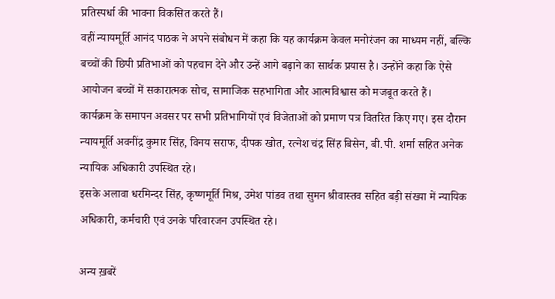प्रतिस्पर्धा की भावना विकसित करते हैं।
वहीं न्यायमूर्ति आनंद पाठक ने अपने संबोधन में कहा कि यह कार्यक्रम केवल मनोरंजन का माध्यम नहीं, बल्कि बच्चों की छिपी प्रतिभाओं को पहचान देने और उन्हें आगे बढ़ाने का सार्थक प्रयास है। उन्होंने कहा कि ऐसे आयोजन बच्चों में सकारात्मक सोच, सामाजिक सहभागिता और आत्मविश्वास को मजबूत करते हैं।
कार्यक्रम के समापन अवसर पर सभी प्रतिभागियों एवं विजेताओं को प्रमाण पत्र वितरित किए गए। इस दौरान न्यायमूर्ति अवनींद्र कुमार सिंह, विनय सराफ, दीपक खोत, रत्नेश चंद्र सिंह बिसेन, बी.पी. शर्मा सहित अनेक न्यायिक अधिकारी उपस्थित रहे।
इसके अलावा धरमिन्दर सिंह, कृष्णमूर्ति मिश्र, उमेश पांडव तथा सुमन श्रीवास्तव सहित बड़ी संख्या में न्यायिक अधिकारी, कर्मचारी एवं उनके परिवारजन उपस्थित रहे।

अन्य ख़बरें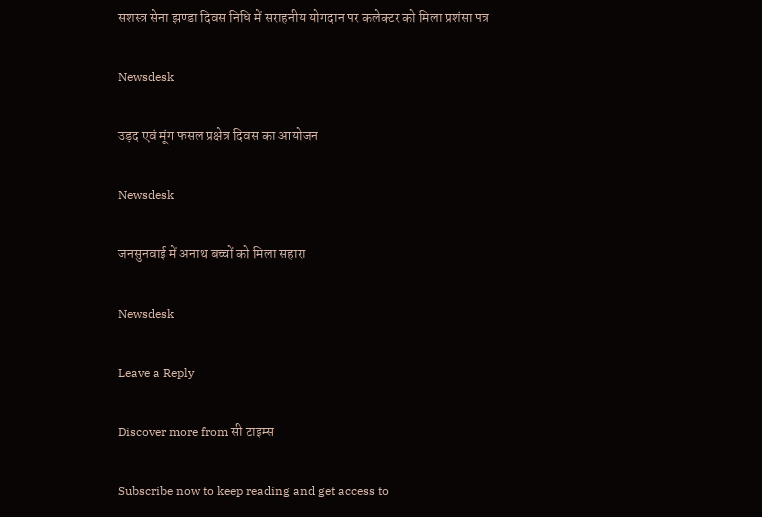सशस्त्र सेना झण्डा दिवस निधि में सराहनीय योगदान पर कलेक्टर को मिला प्रशंसा पत्र

Newsdesk

उड़द एवं मूंग फसल प्रक्षेत्र दिवस का आयोजन

Newsdesk

जनसुनवाई में अनाथ बच्चों को मिला सहारा

Newsdesk

Leave a Reply

Discover more from सी टाइम्स

Subscribe now to keep reading and get access to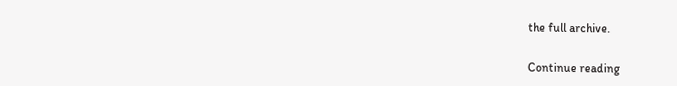the full archive.

Continue reading